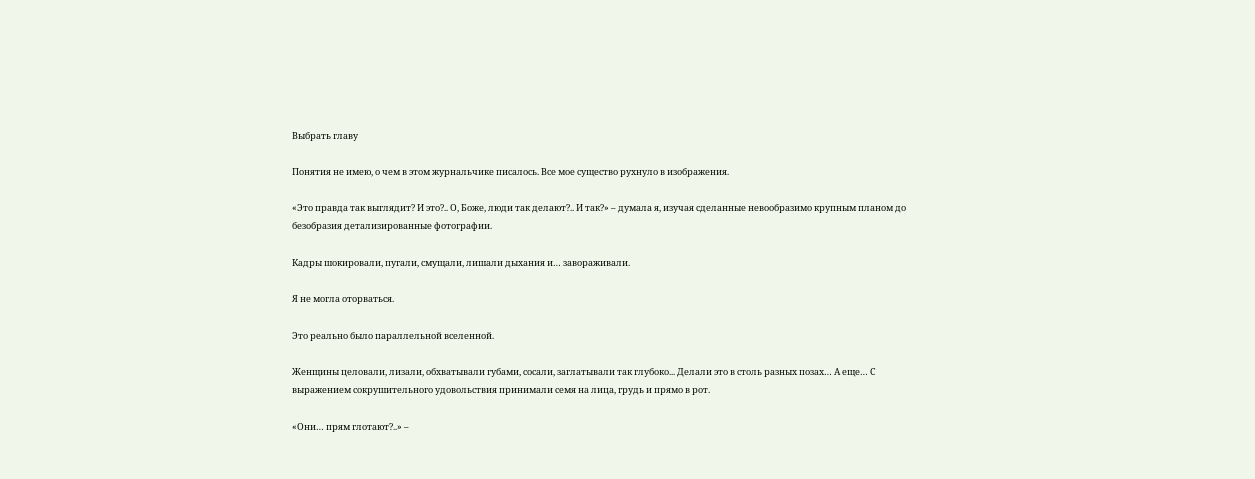Выбрать главу

Понятия не имею, о чем в этом журнальчике писалось. Все мое существо рухнуло в изображения.

«Это правда так выглядит? И это?.. О, Боже, люди так делают?.. И так?» – думала я, изучая сделанные невообразимо крупным планом до безобразия детализированные фотографии.

Кадры шокировали, пугали, смущали, лишали дыхания и… завораживали.

Я не могла оторваться.

Это реально было параллельной вселенной.

Женщины целовали, лизали, обхватывали губами, сосали, заглатывали так глубоко... Делали это в столь разных позах… А еще… С выражением сокрушительного удовольствия принимали семя на лица, грудь и прямо в рот.

«Они… прям глотают?..» –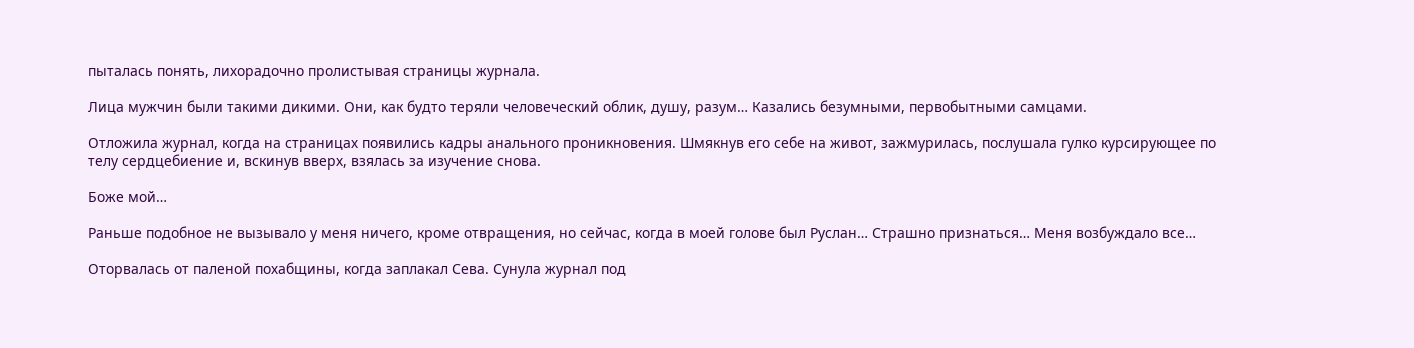пыталась понять, лихорадочно пролистывая страницы журнала.

Лица мужчин были такими дикими. Они, как будто теряли человеческий облик, душу, разум… Казались безумными, первобытными самцами.

Отложила журнал, когда на страницах появились кадры анального проникновения. Шмякнув его себе на живот, зажмурилась, послушала гулко курсирующее по телу сердцебиение и, вскинув вверх, взялась за изучение снова.

Боже мой…

Раньше подобное не вызывало у меня ничего, кроме отвращения, но сейчас, когда в моей голове был Руслан… Страшно признаться… Меня возбуждало все…

Оторвалась от паленой похабщины, когда заплакал Сева. Сунула журнал под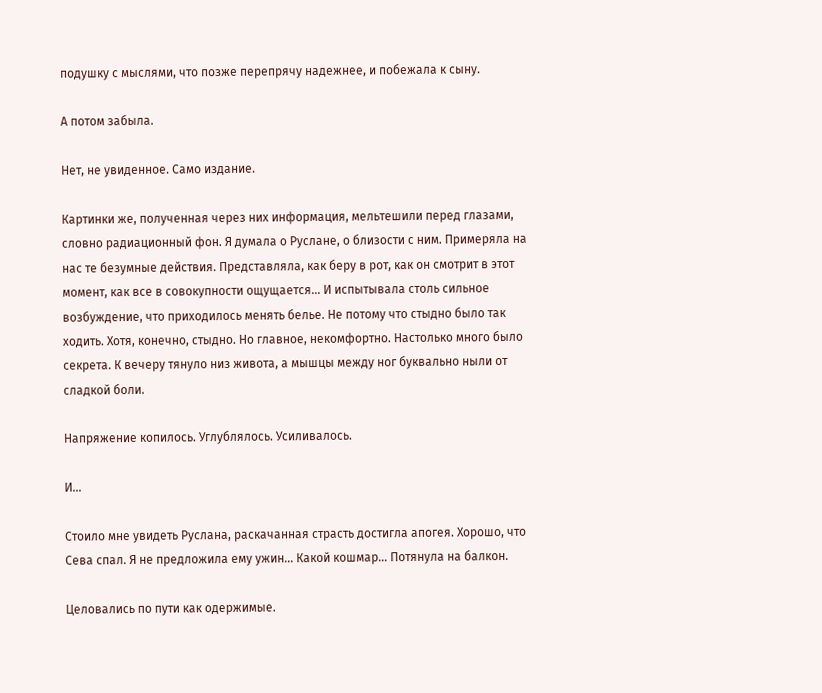подушку с мыслями, что позже перепрячу надежнее, и побежала к сыну.

А потом забыла.

Нет, не увиденное. Само издание.

Картинки же, полученная через них информация, мельтешили перед глазами, словно радиационный фон. Я думала о Руслане, о близости с ним. Примеряла на нас те безумные действия. Представляла, как беру в рот, как он смотрит в этот момент, как все в совокупности ощущается… И испытывала столь сильное возбуждение, что приходилось менять белье. Не потому что стыдно было так ходить. Хотя, конечно, стыдно. Но главное, некомфортно. Настолько много было секрета. К вечеру тянуло низ живота, а мышцы между ног буквально ныли от сладкой боли.

Напряжение копилось. Углублялось. Усиливалось.

И…

Стоило мне увидеть Руслана, раскачанная страсть достигла апогея. Хорошо, что Сева спал. Я не предложила ему ужин… Какой кошмар… Потянула на балкон.

Целовались по пути как одержимые.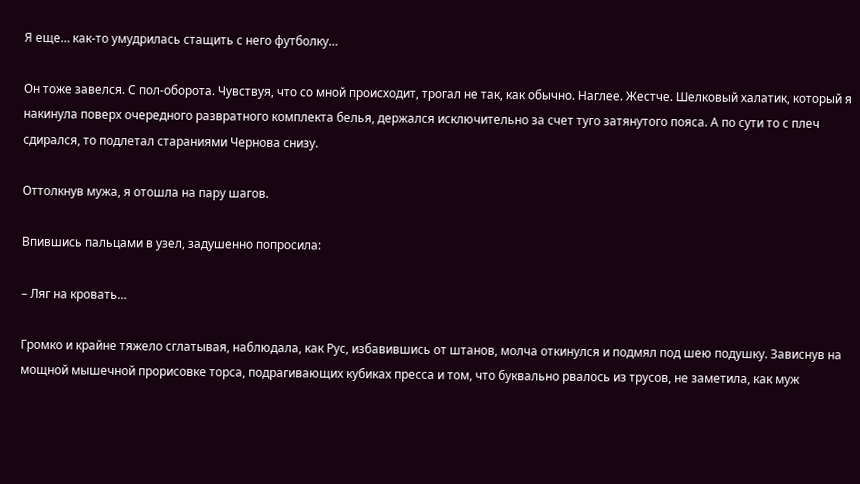Я еще… как-то умудрилась стащить с него футболку…

Он тоже завелся. С пол-оборота. Чувствуя, что со мной происходит, трогал не так, как обычно. Наглее. Жестче. Шелковый халатик, который я накинула поверх очередного развратного комплекта белья, держался исключительно за счет туго затянутого пояса. А по сути то с плеч сдирался, то подлетал стараниями Чернова снизу.

Оттолкнув мужа, я отошла на пару шагов.

Впившись пальцами в узел, задушенно попросила:

– Ляг на кровать…

Громко и крайне тяжело сглатывая, наблюдала, как Рус, избавившись от штанов, молча откинулся и подмял под шею подушку. Зависнув на мощной мышечной прорисовке торса, подрагивающих кубиках пресса и том, что буквально рвалось из трусов, не заметила, как муж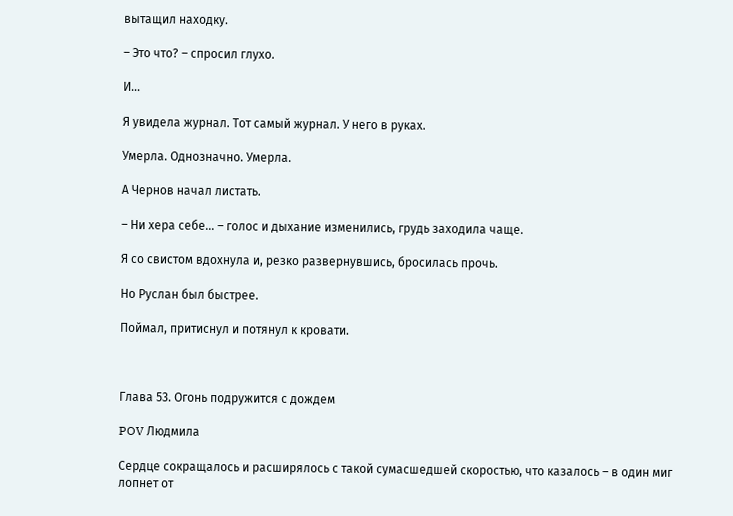вытащил находку.

– Это что? – спросил глухо.

И…

Я увидела журнал. Тот самый журнал. У него в руках.

Умерла. Однозначно. Умерла.

А Чернов начал листать.

– Ни хера себе… – голос и дыхание изменились, грудь заходила чаще.

Я со свистом вдохнула и, резко развернувшись, бросилась прочь.

Но Руслан был быстрее.

Поймал, притиснул и потянул к кровати.



Глава 53. Огонь подружится с дождем

POV Людмила

Сердце сокращалось и расширялось с такой сумасшедшей скоростью, что казалось – в один миг лопнет от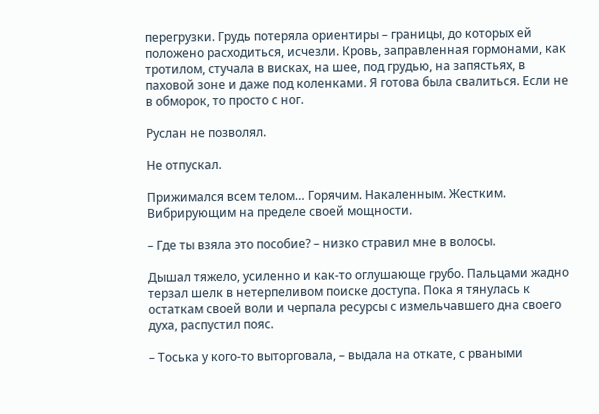перегрузки. Грудь потеряла ориентиры – границы, до которых ей положено расходиться, исчезли. Кровь, заправленная гормонами, как тротилом, стучала в висках, на шее, под грудью, на запястьях, в паховой зоне и даже под коленками. Я готова была свалиться. Если не в обморок, то просто с ног.

Руслан не позволял.

Не отпускал.

Прижимался всем телом… Горячим. Накаленным. Жестким. Вибрирующим на пределе своей мощности.

– Где ты взяла это пособие? – низко стравил мне в волосы.

Дышал тяжело, усиленно и как-то оглушающе грубо. Пальцами жадно терзал шелк в нетерпеливом поиске доступа. Пока я тянулась к остаткам своей воли и черпала ресурсы с измельчавшего дна своего духа, распустил пояс.

– Тоська у кого-то выторговала, – выдала на откате, с рваными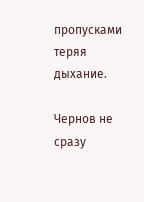пропусками теряя дыхание.

Чернов не сразу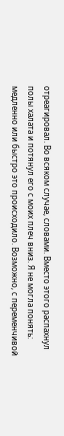отреагировал. Во всяком случае, словами. Вместо этого распахнул полы халата и потянул его с моих плеч вниз. Я не могла понять: медленно или быстро это происходило. Возможно, с переменчивой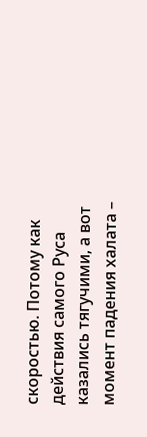скоростью. Потому как действия самого Руса казались тягучими, а вот момент падения халата –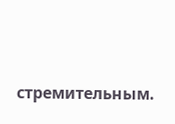стремительным.